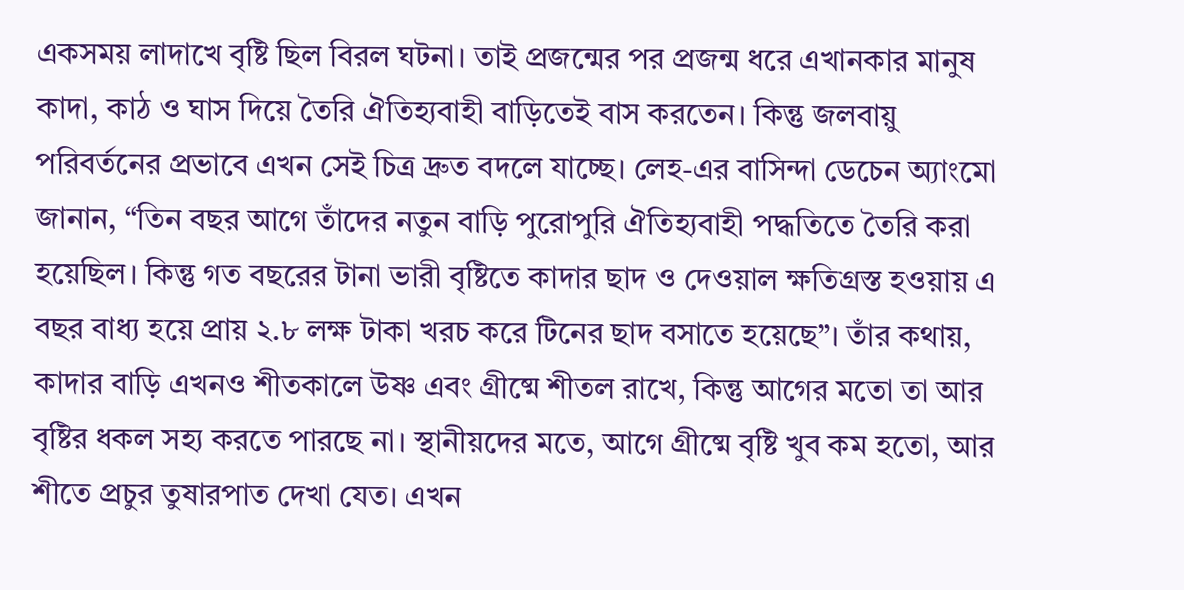একসময় লাদাখে বৃষ্টি ছিল বিরল ঘটনা। তাই প্রজন্মের পর প্রজন্ম ধরে এখানকার মানুষ কাদা, কাঠ ও ঘাস দিয়ে তৈরি ঐতিহ্যবাহী বাড়িতেই বাস করতেন। কিন্তু জলবায়ু পরিবর্তনের প্রভাবে এখন সেই চিত্র দ্রুত বদলে যাচ্ছে। লেহ-এর বাসিন্দা ডেচেন অ্যাংমো জানান, “তিন বছর আগে তাঁদের নতুন বাড়ি পুরোপুরি ঐতিহ্যবাহী পদ্ধতিতে তৈরি করা হয়েছিল। কিন্তু গত বছরের টানা ভারী বৃষ্টিতে কাদার ছাদ ও দেওয়াল ক্ষতিগ্রস্ত হওয়ায় এ বছর বাধ্য হয়ে প্রায় ২.৮ লক্ষ টাকা খরচ করে টিনের ছাদ বসাতে হয়েছে”। তাঁর কথায়, কাদার বাড়ি এখনও শীতকালে উষ্ণ এবং গ্রীষ্মে শীতল রাখে, কিন্তু আগের মতো তা আর বৃষ্টির ধকল সহ্য করতে পারছে না। স্থানীয়দের মতে, আগে গ্রীষ্মে বৃষ্টি খুব কম হতো, আর শীতে প্রচুর তুষারপাত দেখা যেত। এখন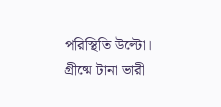পরিস্থিতি উল্টো। গ্রীষ্মে টানা ভারী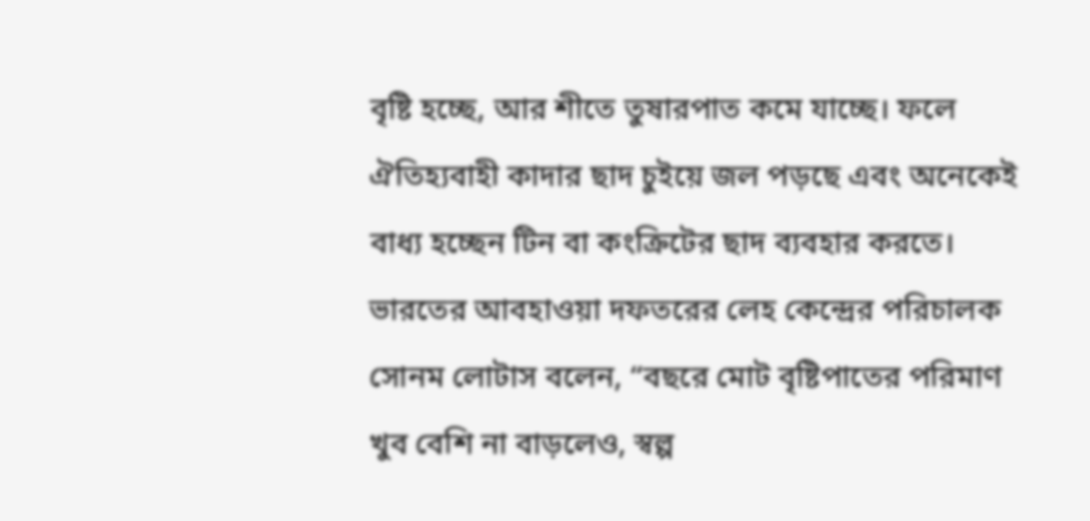বৃষ্টি হচ্ছে, আর শীতে তুষারপাত কমে যাচ্ছে। ফলে ঐতিহ্যবাহী কাদার ছাদ চুইয়ে জল পড়ছে এবং অনেকেই বাধ্য হচ্ছেন টিন বা কংক্রিটের ছাদ ব্যবহার করতে। ভারতের আবহাওয়া দফতরের লেহ কেন্দ্রের পরিচালক সোনম লোটাস বলেন, “বছরে মোট বৃষ্টিপাতের পরিমাণ খুব বেশি না বাড়লেও, স্বল্প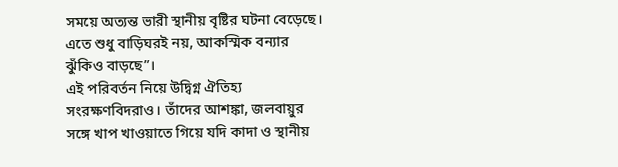সময়ে অত্যন্ত ভারী স্থানীয় বৃষ্টির ঘটনা বেড়েছে। এতে শুধু বাড়িঘরই নয়, আকস্মিক বন্যার ঝুঁকিও বাড়ছে”।
এই পরিবর্তন নিয়ে উদ্বিগ্ন ঐতিহ্য সংরক্ষণবিদরাও। তাঁদের আশঙ্কা, জলবায়ুর সঙ্গে খাপ খাওয়াতে গিয়ে যদি কাদা ও স্থানীয়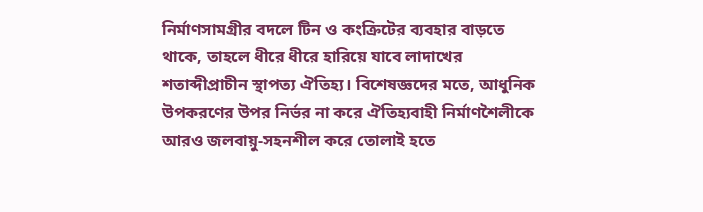নির্মাণসামগ্রীর বদলে টিন ও কংক্রিটের ব্যবহার বাড়তে থাকে, তাহলে ধীরে ধীরে হারিয়ে যাবে লাদাখের শতাব্দীপ্রাচীন স্থাপত্য ঐতিহ্য। বিশেষজ্ঞদের মতে, আধুনিক উপকরণের উপর নির্ভর না করে ঐতিহ্যবাহী নির্মাণশৈলীকে আরও জলবায়ু-সহনশীল করে তোলাই হতে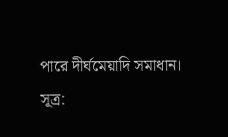পারে দীর্ঘমেয়াদি সমাধান।
সূত্র: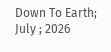Down To Earth; July ; 2026